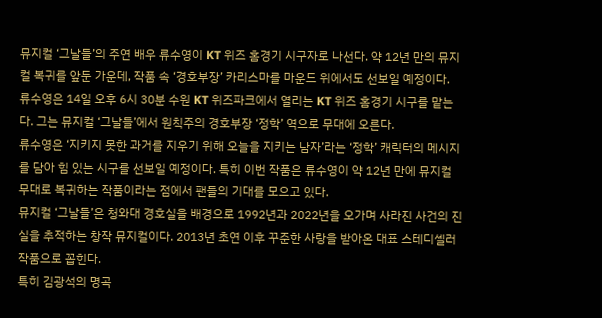뮤지컬 ‘그날들’의 주연 배우 류수영이 KT 위즈 홈경기 시구자로 나선다. 약 12년 만의 뮤지컬 복귀를 앞둔 가운데, 작품 속 ‘경호부장’ 카리스마를 마운드 위에서도 선보일 예정이다.
류수영은 14일 오후 6시 30분 수원 KT 위즈파크에서 열리는 KT 위즈 홈경기 시구를 맡는다. 그는 뮤지컬 ‘그날들’에서 원칙주의 경호부장 ‘정학’ 역으로 무대에 오른다.
류수영은 ‘지키지 못한 과거를 지우기 위해 오늘을 지키는 남자’라는 ‘정학’ 캐릭터의 메시지를 담아 힘 있는 시구를 선보일 예정이다. 특히 이번 작품은 류수영이 약 12년 만에 뮤지컬 무대로 복귀하는 작품이라는 점에서 팬들의 기대를 모으고 있다.
뮤지컬 ‘그날들’은 청와대 경호실을 배경으로 1992년과 2022년을 오가며 사라진 사건의 진실을 추적하는 창작 뮤지컬이다. 2013년 초연 이후 꾸준한 사랑을 받아온 대표 스테디셀러 작품으로 꼽힌다.
특히 김광석의 명곡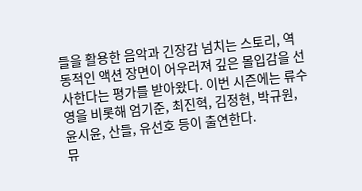들을 활용한 음악과 긴장감 넘치는 스토리, 역동적인 액션 장면이 어우러져 깊은 몰입감을 선사한다는 평가를 받아왔다. 이번 시즌에는 류수영을 비롯해 엄기준, 최진혁, 김정현, 박규원, 윤시윤, 산들, 유선호 등이 출연한다.
뮤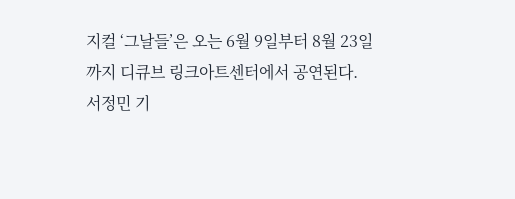지컬 ‘그날들’은 오는 6월 9일부터 8월 23일까지 디큐브 링크아트센터에서 공연된다.
서정민 기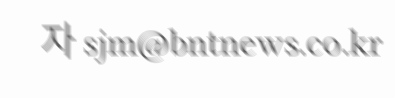자 sjm@bntnews.co.kr